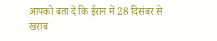आपको बता दें कि ईरान में 28 दिसंबर से खराब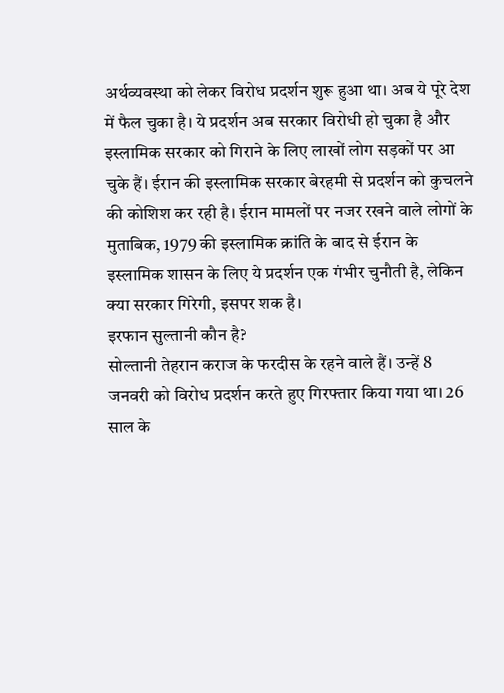अर्थव्यवस्था को लेकर विरोध प्रदर्शन शुरू हुआ था। अब ये पूरे देश में फैल चुका है। ये प्रदर्शन अब सरकार विरोधी हो चुका है और इस्लामिक सरकार को गिराने के लिए लाखों लोग सड़कों पर आ चुके हैं। ईरान की इस्लामिक सरकार बेरहमी से प्रदर्शन को कुचलने की कोशिश कर रही है। ईरान मामलों पर नजर रखने वाले लोगों के मुताबिक, 1979 की इस्लामिक क्रांति के बाद से ईरान के इस्लामिक शासन के लिए ये प्रदर्शन एक गंभीर चुनौती है, लेकिन क्या सरकार गिरेगी, इसपर शक है।
इरफान सुल्तानी कौन है?
सोल्तानी तेहरान कराज के फरदीस के रहने वाले हैं। उन्हें 8 जनवरी को विरोध प्रदर्शन करते हुए गिरफ्तार किया गया था। 26 साल के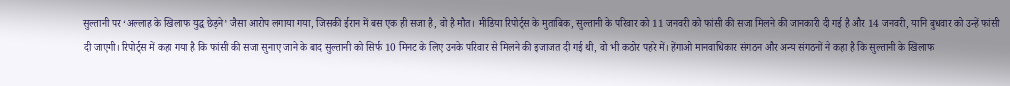सुल्तानी पर ‘अल्लाह के खिलाफ युद्ध छेड़ने’ जैसा आरोप लगाया गया, जिसकी ईरान में बस एक ही सजा है, वो है मौत। मीडिया रिपोर्ट्स के मुताबिक, सुल्तानी के परिवार को 11 जनवरी को फांसी की सजा मिलने की जानकारी दी गई है और 14 जनवरी, यानि बुधवार को उन्हें फांसी दी जाएगी। रिपोर्ट्स में कहा गया है कि फांसी की सजा सुनाए जाने के बाद सुल्तानी को सिर्फ 10 मिनट के लिए उनके परिवार से मिलने की इजाजत दी गई थी, वो भी कठोर पहरे में। हेंगाओ मानवाधिकार संगठन और अन्य संगठनों ने कहा है कि सुल्तानी के खिलाफ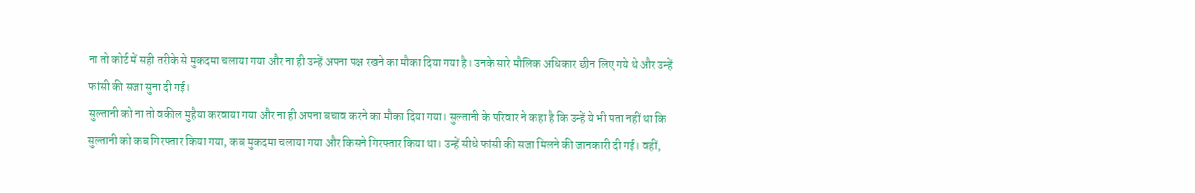ना तो कोर्ट में सही तरीके से मुकदमा चलाया गया और ना ही उन्हें अपना पक्ष रखने का मौका दिया गया है। उनके सारे मौलिक अधिकार छीन लिए गये थे और उन्हें फांसी की सजा सुना दी गई।
सुल्तानी को ना तो वकील मुहैया करवाया गया और ना ही अपना बचाव करने का मौका दिया गया। सुल्तानी के परिवार ने कहा है कि उन्हें ये भी पता नहीं था कि सुल्तानी को कब गिरफ्तार किया गया, कब मुकदमा चलाया गया और किसने गिरफ्तार किया था। उन्हें सीधे फांसी की सजा मिलने की जानकारी दी गई। वहीं,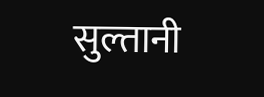सुल्तानी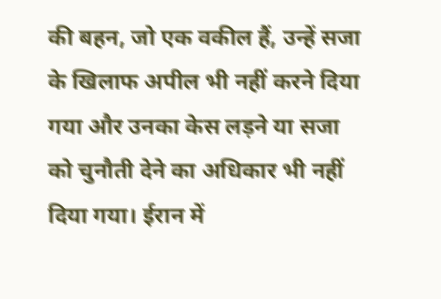की बहन, जो एक वकील हैं, उन्हें सजा के खिलाफ अपील भी नहीं करने दिया गया और उनका केस लड़ने या सजा को चुनौती देने का अधिकार भी नहीं दिया गया। ईरान में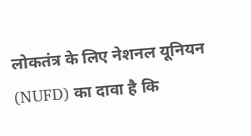लोकतंत्र के लिए नेशनल यूनियन (NUFD) का दावा है कि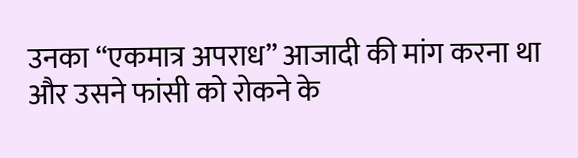उनका “एकमात्र अपराध” आजादी की मांग करना था और उसने फांसी को रोकने के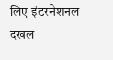लिए इंटरनेशनल दखल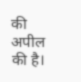की अपील की है।